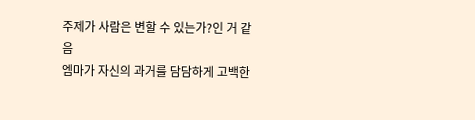주제가 사람은 변할 수 있는가?인 거 같음
엠마가 자신의 과거를 담담하게 고백한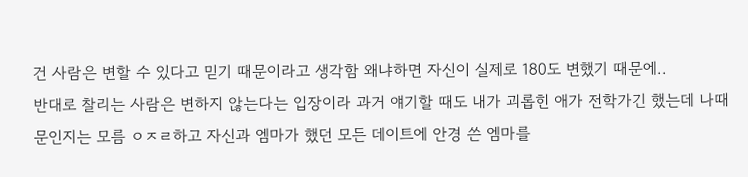건 사람은 변할 수 있다고 믿기 때문이라고 생각함 왜냐하면 자신이 실제로 180도 변했기 때문에..
반대로 찰리는 사람은 변하지 않는다는 입장이라 과거 얘기할 때도 내가 괴롭힌 애가 전학가긴 했는데 나때문인지는 모름 ㅇㅈㄹ하고 자신과 엠마가 했던 모든 데이트에 안경 쓴 엠마를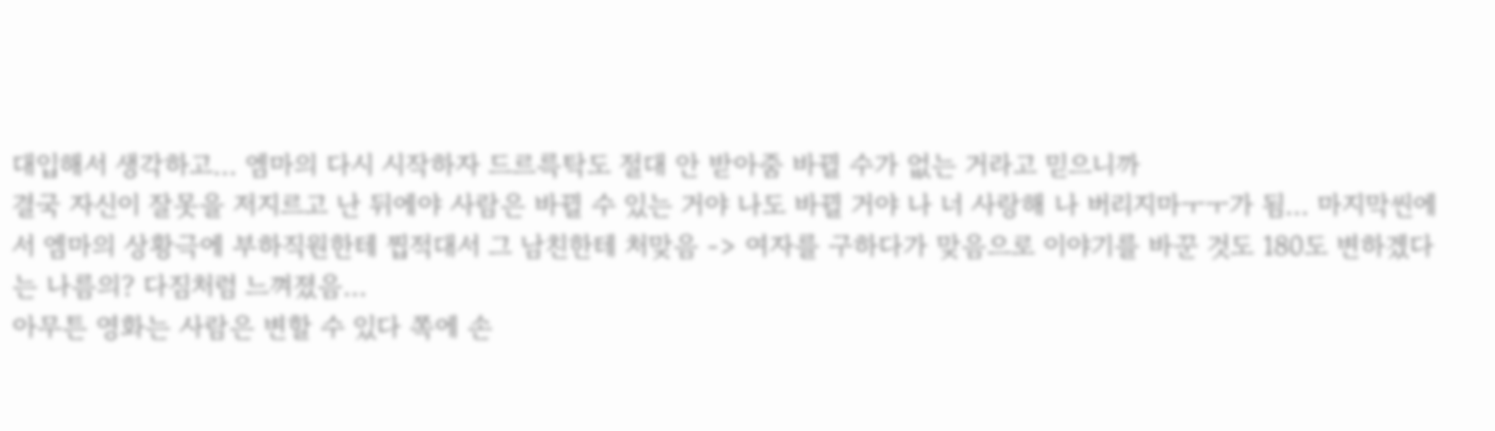대입해서 생각하고... 엠마의 다시 시작하자 드르륵탁도 절대 안 받아줌 바뀔 수가 없는 거라고 믿으니까
결국 자신이 잘못을 저지르고 난 뒤에야 사람은 바뀔 수 있는 거야 나도 바뀔 거야 나 너 사랑해 나 버리지마ㅜㅜ가 됨... 마지막씬에서 엠마의 상황극에 부하직원한테 찝적대서 그 남친한테 처맞음 -> 여자를 구하다가 맞음으로 이야기를 바꾼 것도 180도 변하겠다는 나름의? 다짐처럼 느껴졌음...
아무튼 영화는 사람은 변할 수 있다 쪽에 손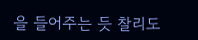을 들어주는 듯 찰리도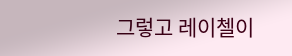그렇고 레이첼이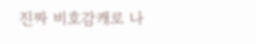진짜 비호감캐로 나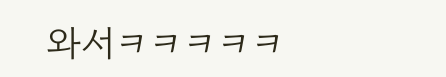와서ㅋㅋㅋㅋㅋ